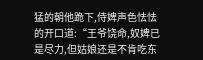猛的朝他跪下,侍婢声色怯怯的开口道:“王爷饶命,奴婢已是尽力,但姑娘还是不肯吃东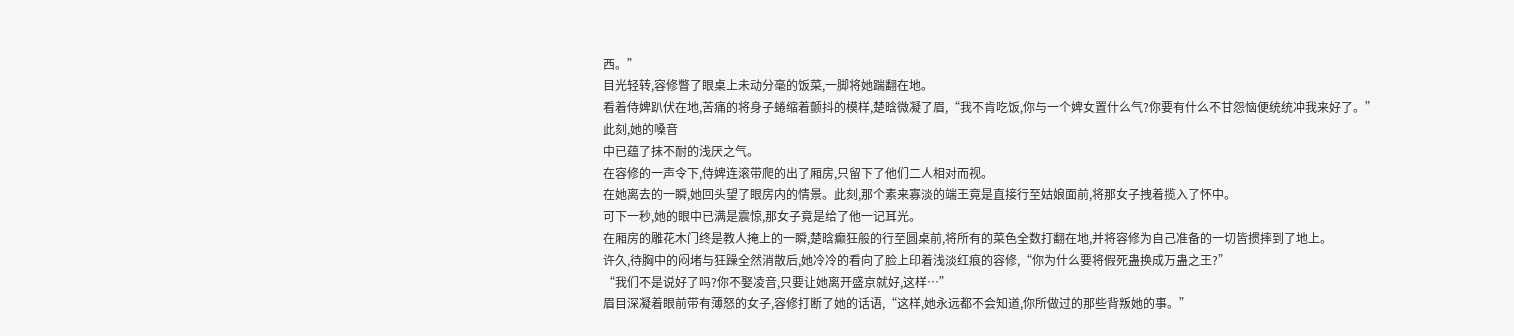西。”
目光轻转,容修瞥了眼桌上未动分毫的饭菜,一脚将她踹翻在地。
看着侍婢趴伏在地,苦痛的将身子蜷缩着颤抖的模样,楚晗微凝了眉,“我不肯吃饭,你与一个婢女置什么气?你要有什么不甘怨恼便统统冲我来好了。”
此刻,她的嗓音
中已蕴了抹不耐的浅厌之气。
在容修的一声令下,侍婢连滚带爬的出了厢房,只留下了他们二人相对而视。
在她离去的一瞬,她回头望了眼房内的情景。此刻,那个素来寡淡的端王竟是直接行至姑娘面前,将那女子拽着揽入了怀中。
可下一秒,她的眼中已满是震惊,那女子竟是给了他一记耳光。
在厢房的雕花木门终是教人掩上的一瞬,楚晗癫狂般的行至圆桌前,将所有的菜色全数打翻在地,并将容修为自己准备的一切皆掼摔到了地上。
许久,待胸中的闷堵与狂躁全然消散后,她冷冷的看向了脸上印着浅淡红痕的容修,“你为什么要将假死蛊换成万蛊之王?”
“我们不是说好了吗?你不娶凌音,只要让她离开盛京就好,这样…”
眉目深凝着眼前带有薄怒的女子,容修打断了她的话语,“这样,她永远都不会知道,你所做过的那些背叛她的事。”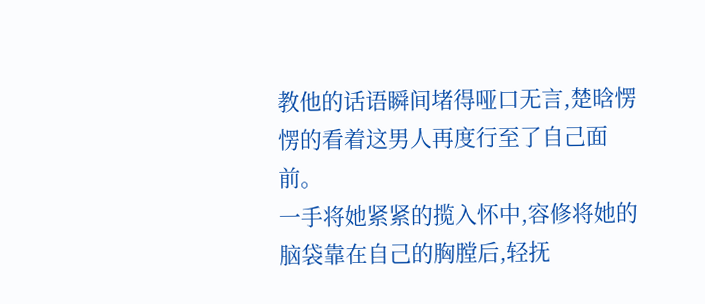教他的话语瞬间堵得哑口无言,楚晗愣愣的看着这男人再度行至了自己面前。
一手将她紧紧的揽入怀中,容修将她的脑袋靠在自己的胸膛后,轻抚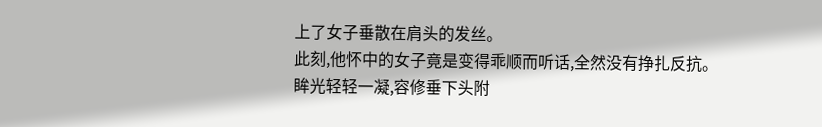上了女子垂散在肩头的发丝。
此刻,他怀中的女子竟是变得乖顺而听话,全然没有挣扎反抗。
眸光轻轻一凝,容修垂下头附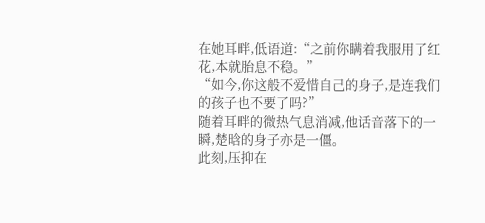在她耳畔,低语道:“之前你瞒着我服用了红花,本就胎息不稳。”
“如今,你这般不爱惜自己的身子,是连我们的孩子也不要了吗?”
随着耳畔的微热气息消减,他话音落下的一瞬,楚晗的身子亦是一僵。
此刻,压抑在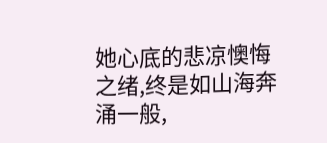她心底的悲凉懊悔之绪,终是如山海奔涌一般,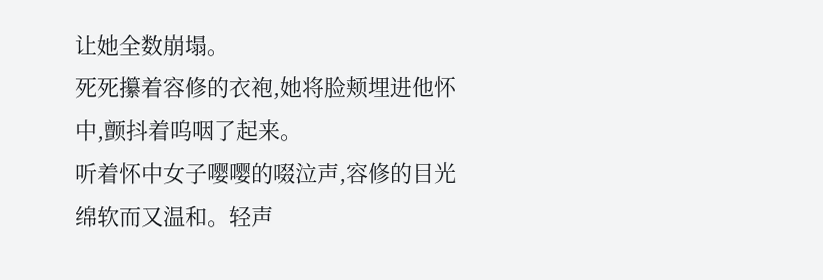让她全数崩塌。
死死攥着容修的衣袍,她将脸颊埋进他怀中,颤抖着呜咽了起来。
听着怀中女子嘤嘤的啜泣声,容修的目光绵软而又温和。轻声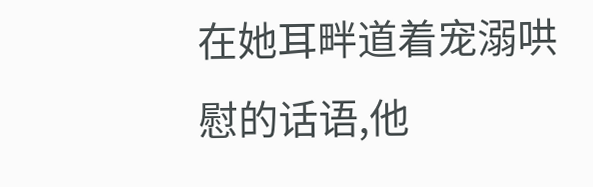在她耳畔道着宠溺哄慰的话语,他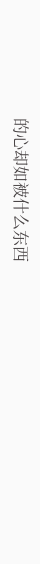的心却如被什么东西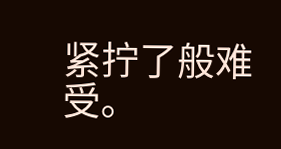紧拧了般难受。